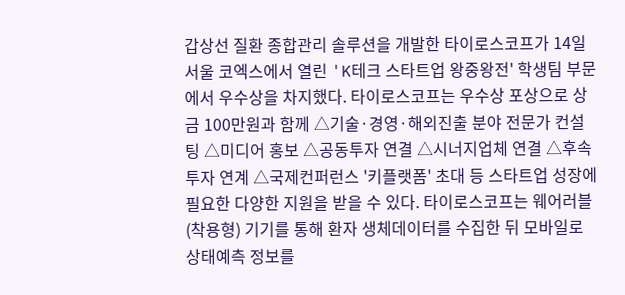갑상선 질환 종합관리 솔루션을 개발한 타이로스코프가 14일 서울 코엑스에서 열린 'K테크 스타트업 왕중왕전' 학생팀 부문에서 우수상을 차지했다. 타이로스코프는 우수상 포상으로 상금 100만원과 함께 △기술·경영·해외진출 분야 전문가 컨설팅 △미디어 홍보 △공동투자 연결 △시너지업체 연결 △후속투자 연계 △국제컨퍼런스 '키플랫폼' 초대 등 스타트업 성장에 필요한 다양한 지원을 받을 수 있다. 타이로스코프는 웨어러블(착용형) 기기를 통해 환자 생체데이터를 수집한 뒤 모바일로 상태예측 정보를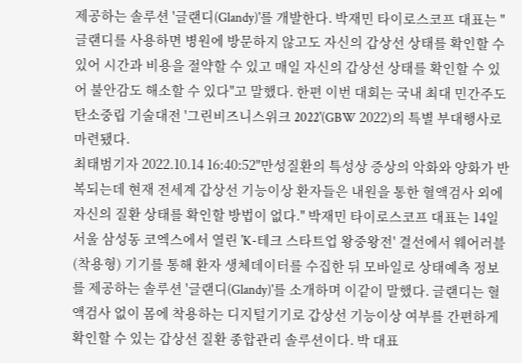제공하는 솔루션 '글랜디(Glandy)'를 개발한다. 박재민 타이로스코프 대표는 "글랜디를 사용하면 병원에 방문하지 않고도 자신의 갑상선 상태를 확인할 수 있어 시간과 비용을 절약할 수 있고 매일 자신의 갑상선 상태를 확인할 수 있어 불안감도 해소할 수 있다"고 말했다. 한편 이번 대회는 국내 최대 민간주도 탄소중립 기술대전 '그린비즈니스위크 2022'(GBW 2022)의 특별 부대행사로 마련됐다.
최태범기자 2022.10.14 16:40:52"만성질환의 특성상 증상의 악화와 양화가 반복되는데 현재 전세계 갑상선 기능이상 환자들은 내원을 통한 혈액검사 외에 자신의 질환 상태를 확인할 방법이 없다." 박재민 타이로스코프 대표는 14일 서울 삼성동 코엑스에서 열린 'K-테크 스타트업 왕중왕전' 결선에서 웨어러블(착용형) 기기를 통해 환자 생체데이터를 수집한 뒤 모바일로 상태예측 정보를 제공하는 솔루션 '글랜디(Glandy)'를 소개하며 이같이 말했다. 글랜디는 혈액검사 없이 몸에 착용하는 디지털기기로 갑상선 기능이상 여부를 간편하게 확인할 수 있는 갑상선 질환 종합관리 솔루션이다. 박 대표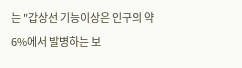는 "갑상선 기능이상은 인구의 약 6%에서 발병하는 보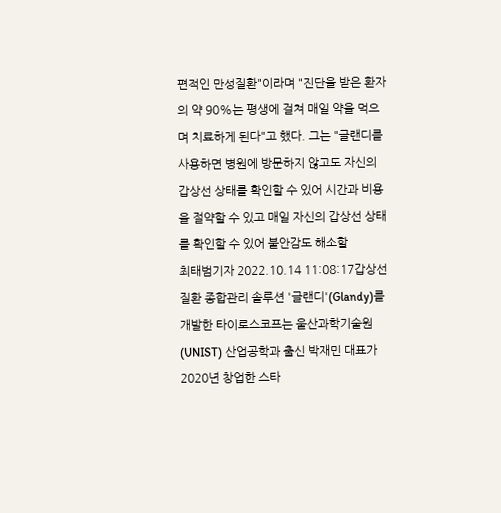편적인 만성질환"이라며 "진단을 받은 환자의 약 90%는 평생에 걸쳐 매일 약을 먹으며 치료하게 된다"고 했다. 그는 "글랜디를 사용하면 병원에 방문하지 않고도 자신의 갑상선 상태를 확인할 수 있어 시간과 비용을 절약할 수 있고 매일 자신의 갑상선 상태를 확인할 수 있어 불안감도 해소할
최태범기자 2022.10.14 11:08:17갑상선 질환 종합관리 솔루션 '글랜디'(Glandy)를 개발한 타이로스코프는 울산과학기술원(UNIST) 산업공학과 출신 박재민 대표가 2020년 창업한 스타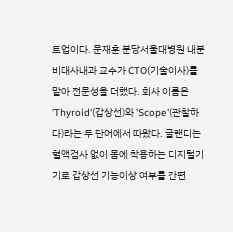트업이다. 문재훈 분당서울대병원 내분비대사내과 교수가 CTO(기술이사)를 맡아 전문성을 더했다. 회사 이름은 'Thyroid'(갑상선)와 'Scope'(관찰하다)라는 두 단어에서 따왔다. 글랜디는 혈액검사 없이 몸에 착용하는 디지털기기로 갑상선 기능이상 여부를 간편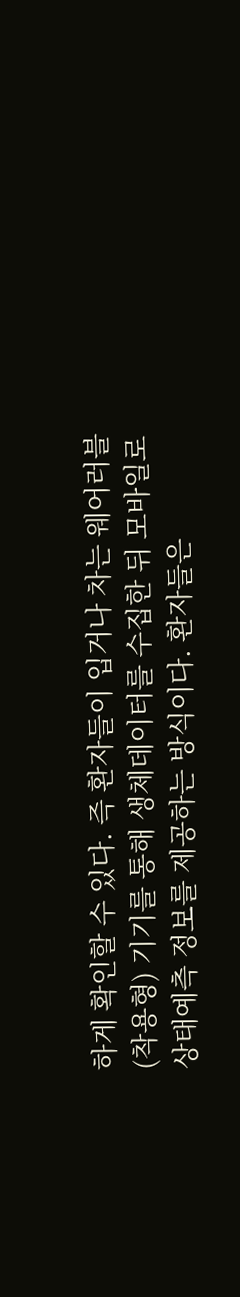하게 확인할 수 있다. 즉 환자들이 입거나 차는 웨어러블(착용형) 기기를 통해 생체데이터를 수집한 뒤 모바일로 상태예측 정보를 제공하는 방식이다. 환자들은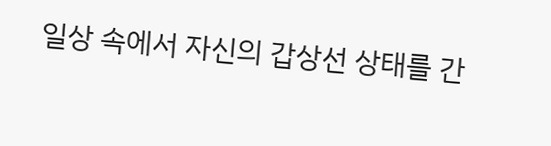일상 속에서 자신의 갑상선 상태를 간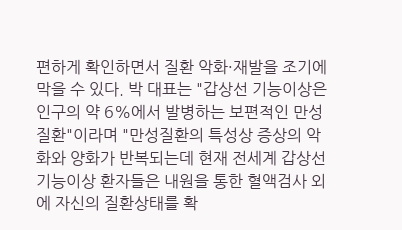편하게 확인하면서 질환 악화·재발을 조기에 막을 수 있다. 박 대표는 "갑상선 기능이상은 인구의 약 6%에서 발병하는 보편적인 만성질환"이라며 "만성질환의 특성상 증상의 악화와 양화가 반복되는데 현재 전세계 갑상선 기능이상 환자들은 내원을 통한 혈액검사 외에 자신의 질환상태를 확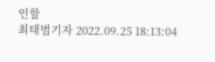인할
최태범기자 2022.09.25 18:13:04